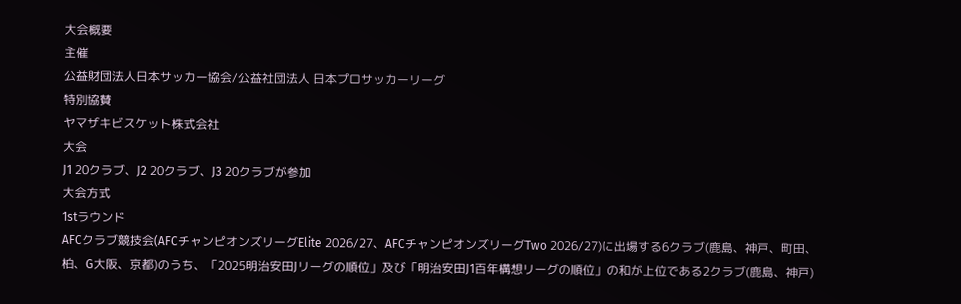大会概要
主催
公益財団法人日本サッカー協会/公益社団法人 日本プロサッカーリーグ
特別協賛
ヤマザキビスケット株式会社
大会
J1 20クラブ、J2 20クラブ、J3 20クラブが参加
大会方式
1stラウンド
AFCクラブ競技会(AFCチャンピオンズリーグElite 2026/27、AFCチャンピオンズリーグTwo 2026/27)に出場する6クラブ(鹿島、神戸、町田、柏、G大阪、京都)のうち、「2025明治安田Jリーグの順位」及び「明治安田J1百年構想リーグの順位」の和が上位である2クラブ(鹿島、神戸)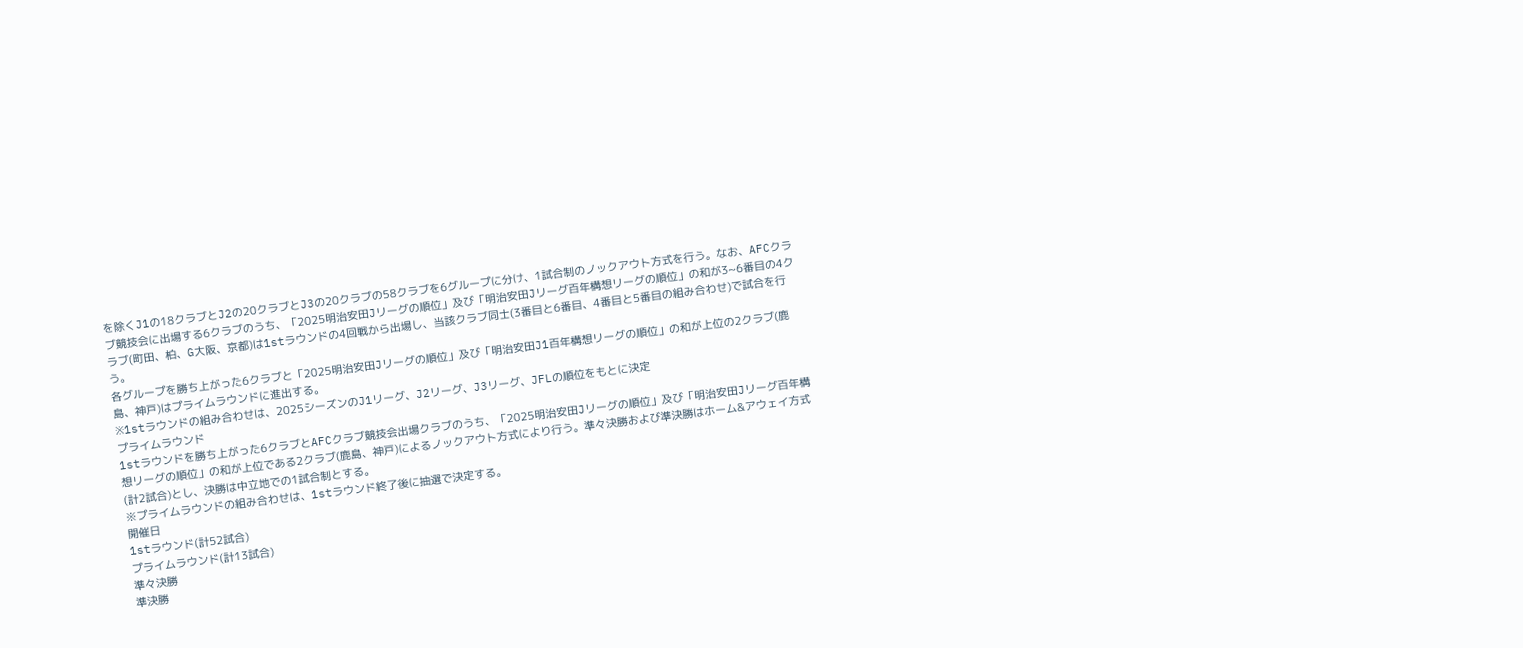を除くJ1の18クラブとJ2の20クラブとJ3の20クラブの58クラブを6グループに分け、1試合制のノックアウト方式を行う。なお、AFCクラブ競技会に出場する6クラブのうち、「2025明治安田Jリーグの順位」及び「明治安田Jリーグ百年構想リーグの順位」の和が3~6番目の4クラブ(町田、柏、G大阪、京都)は1stラウンドの4回戦から出場し、当該クラブ同士(3番目と6番目、4番目と5番目の組み合わせ)で試合を行う。
各グループを勝ち上がった6クラブと「2025明治安田Jリーグの順位」及び「明治安田J1百年構想リーグの順位」の和が上位の2クラブ(鹿島、神戸)はプライムラウンドに進出する。
※1stラウンドの組み合わせは、2025シーズンのJ1リーグ、J2リーグ、J3リーグ、JFLの順位をもとに決定
プライムラウンド
1stラウンドを勝ち上がった6クラブとAFCクラブ競技会出場クラブのうち、「2025明治安田Jリーグの順位」及び「明治安田Jリーグ百年構想リーグの順位」の和が上位である2クラブ(鹿島、神戸)によるノックアウト方式により行う。準々決勝および準決勝はホーム&アウェイ方式(計2試合)とし、決勝は中立地での1試合制とする。
※プライムラウンドの組み合わせは、1stラウンド終了後に抽選で決定する。
開催日
1stラウンド(計52試合)
プライムラウンド(計13試合)
準々決勝
準決勝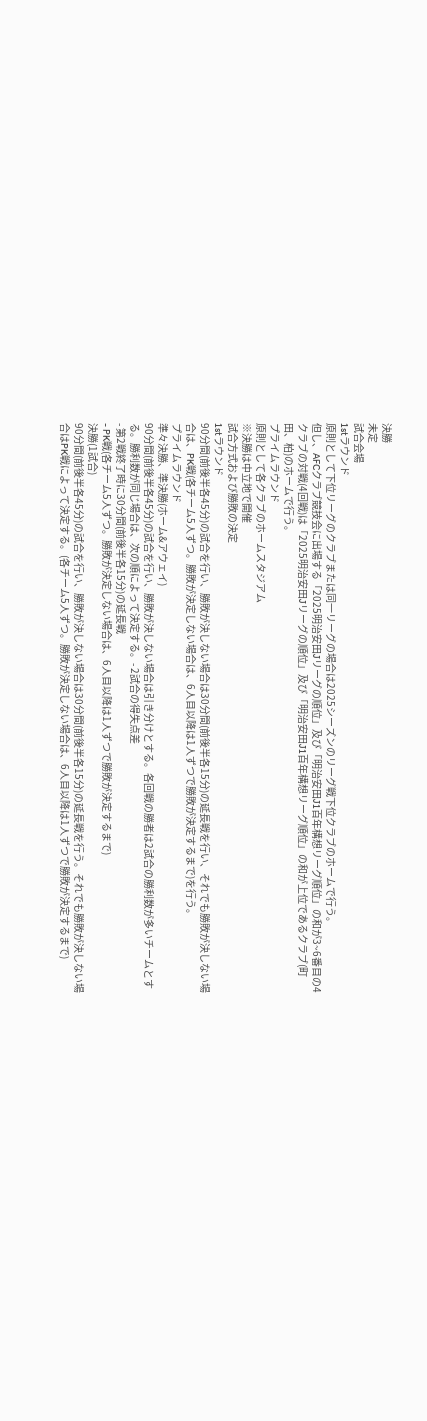決勝
未定
試合会場
1stラウンド
原則として下位リーグのクラブまたは同一リーグの場合は2025シーズンのリーグ戦下位クラブのホームで行う。
但し、AFCクラブ競技会に出場する「2025明治安田Jリーグの順位」及び「明治安田J1百年構想リーグ順位」の和が3~6番目の4クラブの対戦(4回戦)は「2025明治安田Jリーグの順位」及び「明治安田J1百年構想リーグ順位」の和が上位であるクラブ(町田、柏)のホームで行う。
プライムラウンド
原則として各クラブのホームスタジアム
※決勝は中立地で開催
試合方式および勝敗の決定
1stラウンド
90分間(前後半各45分)の試合を行い、勝敗が決しない場合は30分間(前後半各15分)の延長戦を行い、それでも勝敗が決しない場合は、PK戦(各チーム5人ずつ。勝敗が決定しない場合は、6人目以降は1人ずつで勝敗が決定するまで)を行う。
プライムラウンド
準々決勝、準決勝(ホーム&アウェイ)
90分間(前後半各45分)の試合を行い、勝敗が決しない場合は引き分けとする。各回戦の勝者は2試合の勝利数が多いチームとする。勝利数が同じ場合は、次の順によって決定する。- 2試合の得失点差
- 第2戦終了時に30分間(前後半各15分)の延長戦
- PK戦(各チーム5人ずつ。勝敗が決定しない場合は、6人目以降は1人ずつで勝敗が決定するまで)
決勝(1試合)
90分間(前後半各45分)の試合を行い、勝敗が決しない場合は30分間(前後半各15分)の延長戦を行う。それでも勝敗が決しない場合はPK戦によって決定する。(各チーム5人ずつ。勝敗が決定しない場合は、6人目以降は1人ずつで勝敗が決定するまで)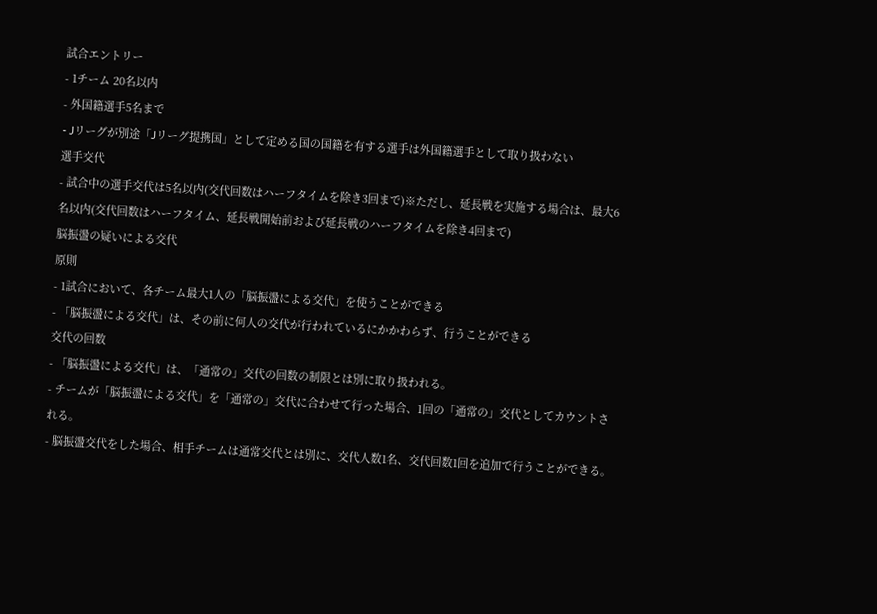試合エントリー
- 1チーム 20名以内
- 外国籍選手5名まで
- Jリーグが別途「Jリーグ提携国」として定める国の国籍を有する選手は外国籍選手として取り扱わない
選手交代
- 試合中の選手交代は5名以内(交代回数はハーフタイムを除き3回まで)※ただし、延長戦を実施する場合は、最大6名以内(交代回数はハーフタイム、延長戦開始前および延長戦のハーフタイムを除き4回まで)
脳振盪の疑いによる交代
原則
- 1試合において、各チーム最大1人の「脳振盪による交代」を使うことができる
- 「脳振盪による交代」は、その前に何人の交代が行われているにかかわらず、行うことができる
交代の回数
- 「脳振盪による交代」は、「通常の」交代の回数の制限とは別に取り扱われる。
- チームが「脳振盪による交代」を「通常の」交代に合わせて行った場合、1回の「通常の」交代としてカウントされる。
- 脳振盪交代をした場合、相手チームは通常交代とは別に、交代人数1名、交代回数1回を追加で行うことができる。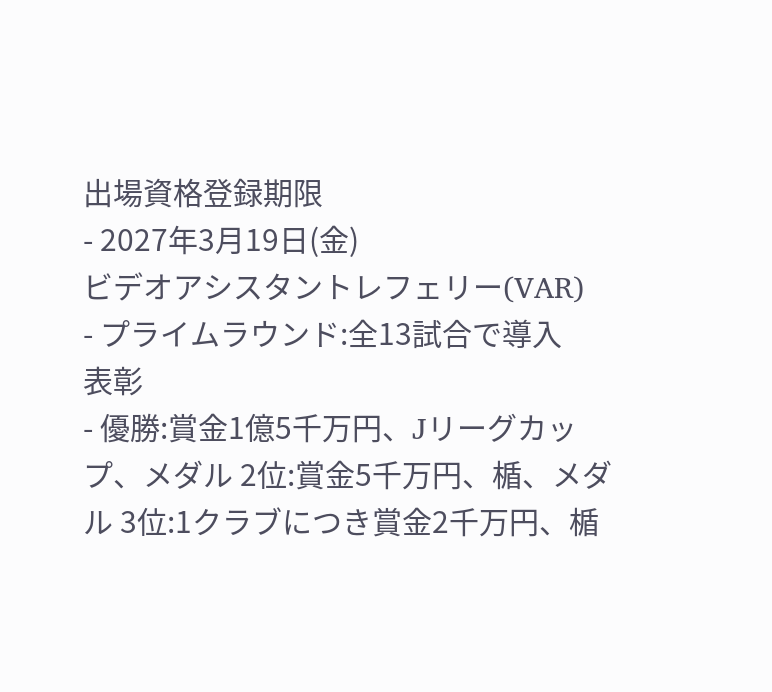出場資格登録期限
- 2027年3月19日(金)
ビデオアシスタントレフェリー(VAR)
- プライムラウンド:全13試合で導入
表彰
- 優勝:賞金1億5千万円、Jリーグカップ、メダル 2位:賞金5千万円、楯、メダル 3位:1クラブにつき賞金2千万円、楯